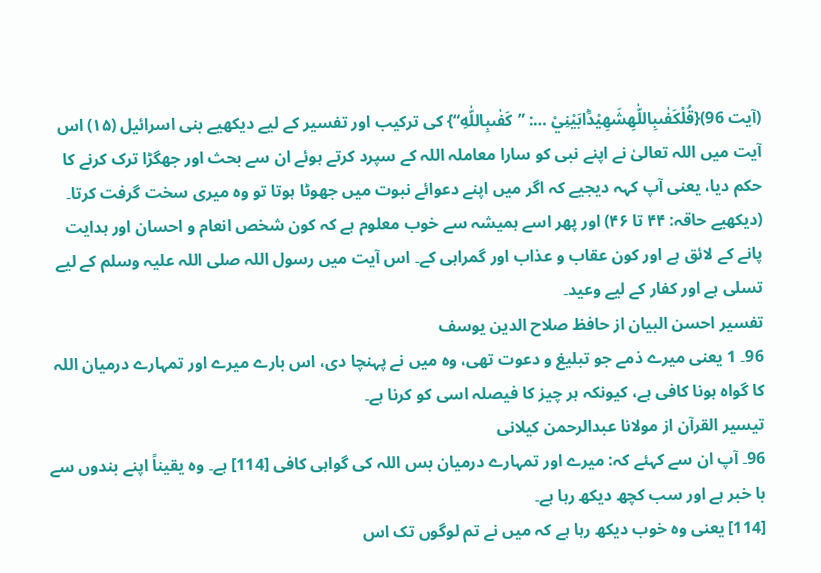(آیت 96){قُلْكَفٰىبِاللّٰهِشَهِيْدًۢابَيْنِيْ …: ”كَفٰىبِاللّٰهِ“} کی ترکیب اور تفسیر کے لیے دیکھیے بنی اسرائیل (۱۵) اس آیت میں اللہ تعالیٰ نے اپنے نبی کو سارا معاملہ اللہ کے سپرد کرتے ہوئے ان سے بحث اور جھگڑا ترک کرنے کا حکم دیا، یعنی آپ کہہ دیجیے کہ اگر میں اپنے دعوائے نبوت میں جھوٹا ہوتا تو وہ میری سخت گرفت کرتا۔ (دیکھیے حاقہ: ۴۴ تا ۴۶) اور پھر اسے ہمیشہ سے خوب معلوم ہے کہ کون شخص انعام و احسان اور ہدایت پانے کے لائق ہے اور کون عقاب و عذاب اور گمراہی کے۔ اس آیت میں رسول اللہ صلی اللہ علیہ وسلم کے لیے تسلی ہے اور کفار کے لیے وعید۔
تفسیر احسن البیان از حافظ صلاح الدین یوسف
96۔ 1 یعنی میرے ذمے جو تبلیغ و دعوت تھی، وہ میں نے پہنچا دی، اس بارے میرے اور تمہارے درمیان اللہ کا گواہ ہونا کافی ہے، کیونکہ ہر چیز کا فیصلہ اسی کو کرنا ہے۔
تيسير القرآن از مولانا عبدالرحمن کیلانی
96۔ آپ ان سے کہئے کہ: میرے اور تمہارے درمیان بس اللہ کی گواہی کافی [114] ہے۔ وہ یقیناً اپنے بندوں سے با خبر ہے اور سب کچھ دیکھ رہا ہے۔
[114] یعنی وہ خوب دیکھ رہا ہے کہ میں نے تم لوگوں تک اس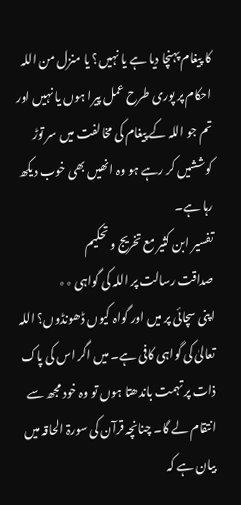کا پیغام پہنچا دیا ہے یا نہیں؟ یا منزل من اللہ احکام پر پوری طرح عمل پیرا ہوں یا نہیں اور تم جو اللہ کے پیغام کی مخالفت میں سر توڑ کوششیں کر رہے ہو وہ انھیں بھی خوب دیکھ رہا ہے۔
تفسیر ابن کثیر مع تخریج و تحکیم
صداقت رسالت پر اللہ کی گواہی ٭٭
اپنی سچائی پر میں اور گواہ کیوں ڈھونڈوں؟ اللہ تعالیٰ کی گواہی کافی ہے۔ میں اگر اس کی پاک ذات پر تہمت باندھتا ہوں تو وہ خود مجھ سے انتقام لے گا۔ چنانچہ قرآن کی سورۃ الحاقہ میں بیان ہے کہ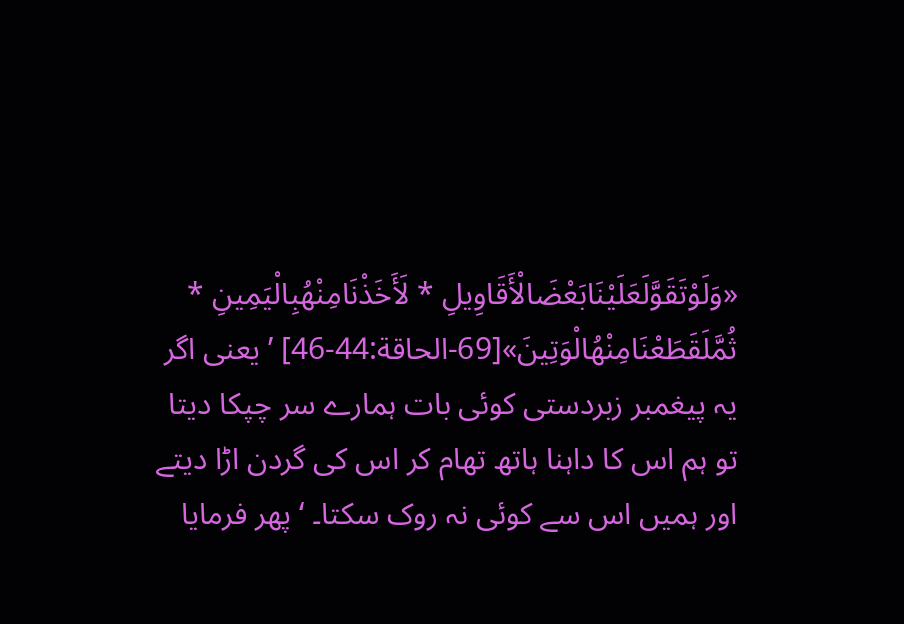«وَلَوْتَقَوَّلَعَلَيْنَابَعْضَالْأَقَاوِيلِ * لَأَخَذْنَامِنْهُبِالْيَمِينِ * ثُمَّلَقَطَعْنَامِنْهُالْوَتِينَ»[69-الحاقة:44-46] ’ یعنی اگر یہ پیغمبر زبردستی کوئی بات ہمارے سر چپکا دیتا تو ہم اس کا داہنا ہاتھ تھام کر اس کی گردن اڑا دیتے اور ہمیں اس سے کوئی نہ روک سکتا۔ ‘ پھر فرمایا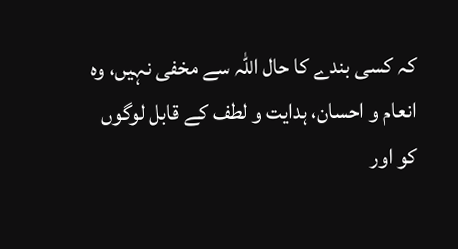کہ کسی بندے کا حال اللہ سے مخفی نہیں، وہ انعام و احسان، ہدایت و لطف کے قابل لوگوں کو اور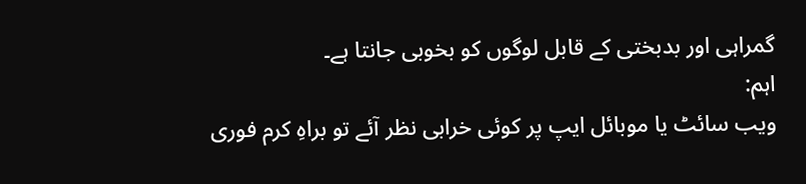گمراہی اور بدبختی کے قابل لوگوں کو بخوبی جانتا ہے۔
اہم:
ویب سائٹ یا موبائل ایپ پر کوئی خرابی نظر آئے تو براہِ کرم فوری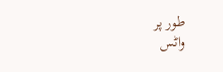طور پر
واٹس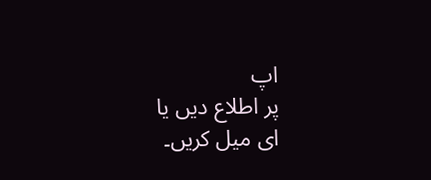اپ
پر اطلاع دیں یا
ای میل کریں۔